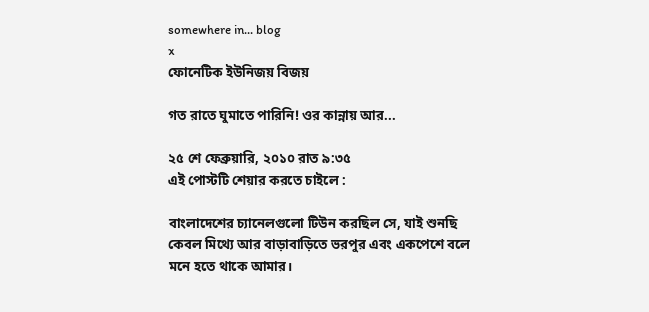somewhere in... blog
x
ফোনেটিক ইউনিজয় বিজয়

গত রাতে ঘুমাতে পারিনি! ওর কান্নায় আর...

২৫ শে ফেব্রুয়ারি, ২০১০ রাত ৯:৩৫
এই পোস্টটি শেয়ার করতে চাইলে :

বাংলাদেশের চ্যানেলগুলো টিউন করছিল সে, যাই শুনছি
কেবল মিথ্যে আর বাড়াবাড়িতে ভরপুর এবং একপেশে বলে
মনে হতে থাকে আমার।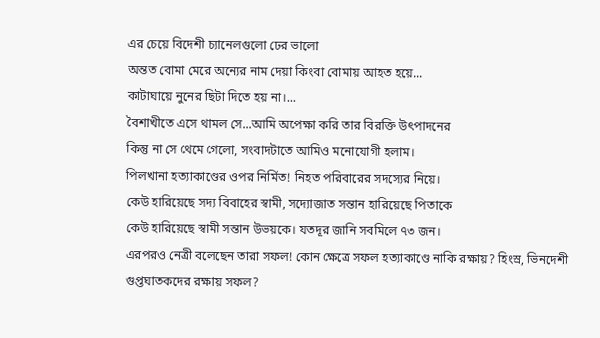এর চেয়ে বিদেশী চ্যানেলগুলো ঢের ভালো
অন্তত বোমা মেরে অন্যের নাম দেয়া কিংবা বোমায় আহত হয়ে...
কাটাঘায়ে নুনের ছিটা দিতে হয় না।...
বৈশাখীতে এসে থামল সে...আমি অপেক্ষা করি তার বিরক্তি উৎপাদনের
কিন্তু না সে থেমে গেলো, সংবাদটাতে আমিও মনোযোগী হলাম।
পিলখানা হত্যাকাণ্ডের ওপর নির্মিত! নিহত পরিবারের সদস্যের নিয়ে।
কেউ হারিয়েছে সদ্য বিবাহের স্বামী, সদ্যোজাত সন্তান হারিয়েছে পিতাকে
কেউ হারিয়েছে স্বামী সন্তান উভয়কে। যতদূর জানি সবমিলে ৭৩ জন।
এরপরও নেত্রী বলেছেন তারা সফল! কোন ক্ষেত্রে সফল হত্যাকাণ্ডে নাকি রক্ষায়? হিংস্র, ভিনদেশী গুপ্তঘাতকদের রক্ষায় সফল?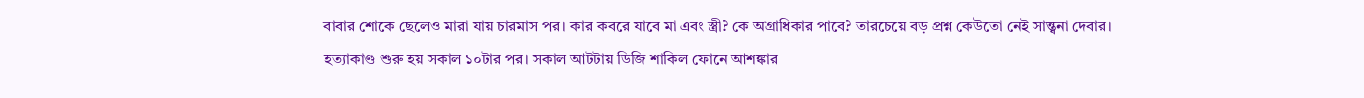বাবার শোকে ছেলেও মারা যায় চারমাস পর। কার কবরে যাবে মা এবং স্ত্রী? কে অগ্রাধিকার পাবে? তারচেয়ে বড় প্রশ্ন কেউতো নেই সান্ত্বনা দেবার।
হত্যাকাণ্ড শুরু হয় সকাল ১০টার পর। সকাল আটটায় ডিজি শাকিল ফোনে আশঙ্কার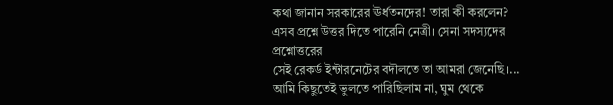কথা জানান সরকারের ঊর্ধতনদের! তারা কী করলেন?
এসব প্রশ্নে উত্তর দিতে পারেনি নেত্রী। সেনা সদস্যদের প্রশ্নোত্তরের
সেই রেকর্ড ইন্টারনেটের বদৗলতে তা আমরা জেনেছি।...
আমি কিছুতেই ভুলতে পারিছিলাম না, ঘুম থেকে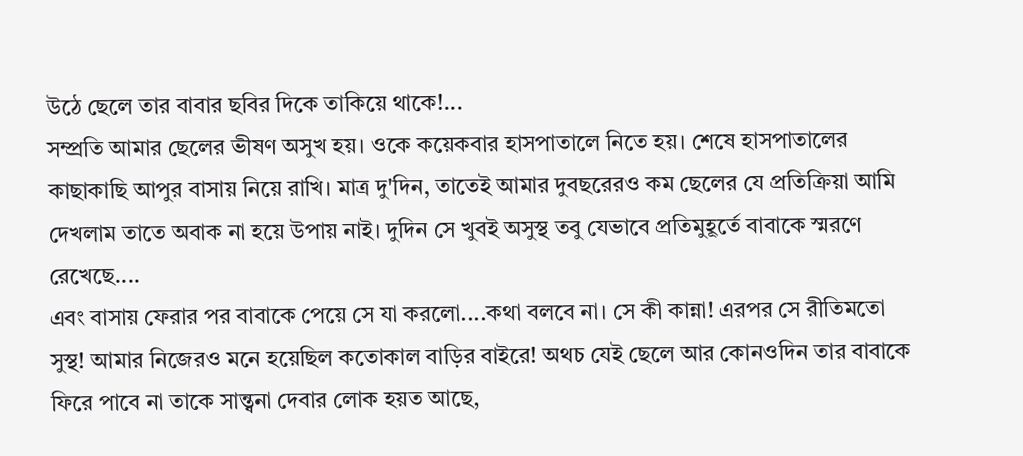উঠে ছেলে তার বাবার ছবির দিকে তাকিয়ে থাকে!...
সম্প্রতি আমার ছেলের ভীষণ অসুখ হয়। ওকে কয়েকবার হাসপাতালে নিতে হয়। শেষে হাসপাতালের কাছাকাছি আপুর বাসায় নিয়ে রাখি। মাত্র দু'দিন, তাতেই আমার দুবছরেরও কম ছেলের যে প্রতিক্রিয়া আমি দেখলাম তাতে অবাক না হয়ে উপায় নাই। দুদিন সে খুবই অসুস্থ তবু যেভাবে প্রতিমুহূর্তে বাবাকে স্মরণে রেখেছে....
এবং বাসায় ফেরার পর বাবাকে পেয়ে সে যা করলো....কথা বলবে না। সে কী কান্না! এরপর সে রীতিমতো সুস্থ! আমার নিজেরও মনে হয়েছিল কতোকাল বাড়ির বাইরে! অথচ যেই ছেলে আর কোনওদিন তার বাবাকে ফিরে পাবে না তাকে সান্ত্বনা দেবার লোক হয়ত আছে,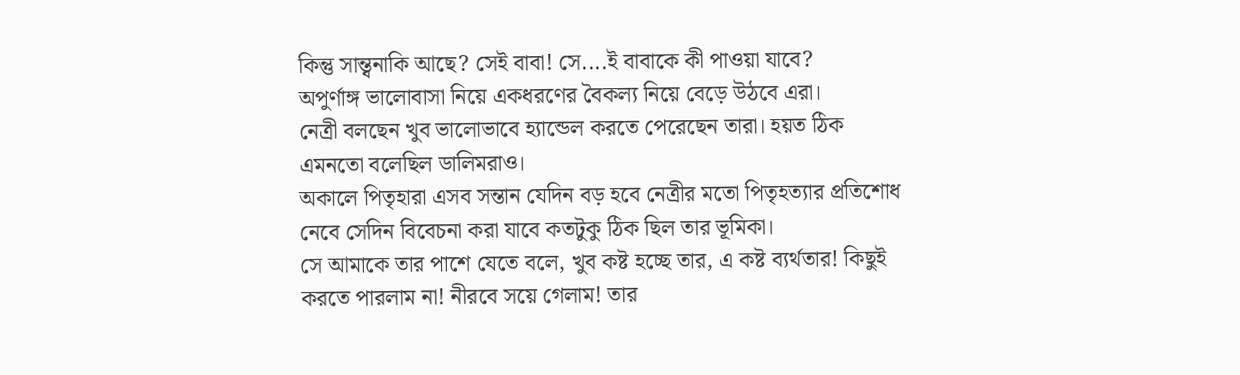কিন্তু সান্ত্বনাকি আছে? সেই বাবা! সে....ই বাবাকে কী পাওয়া যাবে?
অপুর্ণাঙ্গ ভালোবাসা নিয়ে একধরণের বৈকল্য নিয়ে বেড়ে উঠবে এরা।
নেত্রী বলছেন খুব ভালোভাবে হ্যান্ডেল করতে পেরেছেন তারা। হয়ত ঠিক
এমনতো বলেছিল ডালিমরাও।
অকালে পিতৃহারা এসব সন্তান যেদিন বড় হবে নেত্রীর মতো পিতৃহত্যার প্রতিশোধ নেবে সেদিন বিবেচনা করা যাবে কতটুকু ঠিক ছিল তার ভূমিকা।
সে আমাকে তার পাশে যেতে বলে, খুব কষ্ট হচ্ছে তার, এ কষ্ট ব্যর্থতার! কিছুই করতে পারলাম না! নীরবে সয়ে গেলাম! তার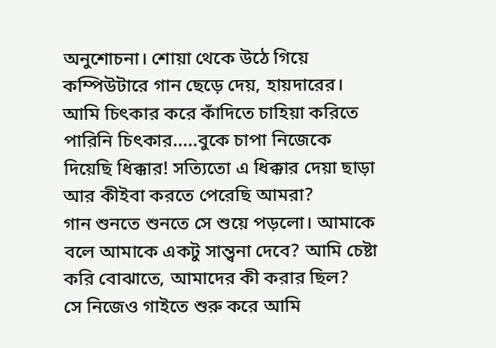অনুশোচনা। শোয়া থেকে উঠে গিয়ে কম্পিউটারে গান ছেড়ে দেয়, হায়দারের। আমি চিৎকার করে কাঁদিতে চাহিয়া করিতে পারিনি চিৎকার.....বুকে চাপা নিজেকে দিয়েছি ধিক্কার! সত্যিতো এ ধিক্কার দেয়া ছাড়া আর কীইবা করতে পেরেছি আমরা?
গান শুনতে শুনতে সে শুয়ে পড়লো। আমাকে বলে আমাকে একটু সান্ত্বনা দেবে? আমি চেষ্টা করি বোঝাতে, আমাদের কী করার ছিল?
সে নিজেও গাইতে শুরু করে আমি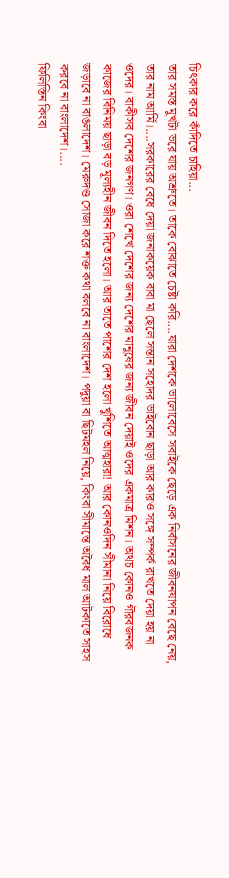চিৎকার করে কাঁদিতে চাহিয়া...
তার সমস্ত মুখটা ভরে যায় অশ্রুতে। তাকে বোঝাতে চেষ্টা করি....যারা দেশকে ভালোবেসে সবাইকে ছেড়ে এক নির্বাসনের জীবনযাপন বেছে নেয়, তার নাম আর্মি।....সরকারের বেধে দেয়া জনাকয়েক বাবা মা ছেলে সন্তান সহোদর ভাইবোন ছাড়া আর কারও সঙ্গে সম্পর্ক রাখতে দেয়া হয় না ওদের। বাকীসব দেশের জনগণ। ওরা শেখে দেশের জন্য দেশের মানুষের জন্য জীবন দেয়াই ওদের একমাত্র মিশন। অথচ কোনও গৗরবজনক কাজের বিনিময় ছাড়া বড় মূল্যহীন জীবন দিতে হলো। আর তাতে পাশের দেশ হলো খুশিতে আত্মহারা! আর কোনওদিন সীমানা নিয়ে বিরোধে জড়াবে না বাঙলাদেশ। মেরুদণ্ড সোজা করে শক্ত কথা বলবে না বাংলাদেশ। পদুয়া বা ছিটমহল নিয়ে, কিংবা সীমান্তে অবৈধ মাল আটকাতে সাহস করবে না বাংলাদেশ।....
ফিলিস্তিন কিংবা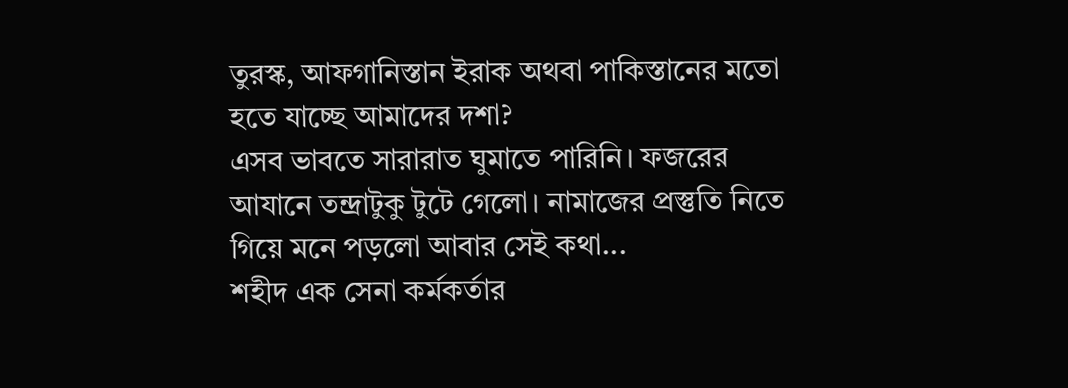তুরস্ক, আফগানিস্তান ইরাক অথবা পাকিস্তানের মতো হতে যাচ্ছে আমাদের দশা?
এসব ভাবতে সারারাত ঘুমাতে পারিনি। ফজরের আযানে তন্দ্রাটুকু টুটে গেলো। নামাজের প্রস্তুতি নিতে গিয়ে মনে পড়লো আবার সেই কথা...
শহীদ এক সেনা কর্মকর্তার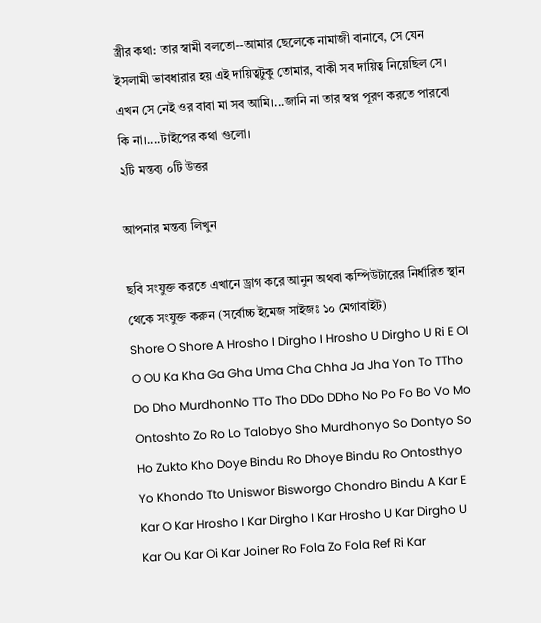স্ত্রীর কথা: তার স্বামী বলতো--আমার ছেলেকে নামাজী বানাবে, সে যেন ইসলামী ভাবধারার হয় এই দায়িত্বটুকু তোমার, বাকী সব দায়িত্ব নিয়েছিল সে। এখন সে নেই ওর বাবা মা সব আমি।...জানি না তার স্বপ্ন পূরণ করতে পারবো কি না।....টাইপের কথা গুলো।
২টি মন্তব্য ০টি উত্তর

আপনার মন্তব্য লিখুন

ছবি সংযুক্ত করতে এখানে ড্রাগ করে আনুন অথবা কম্পিউটারের নির্ধারিত স্থান থেকে সংযুক্ত করুন (সর্বোচ্চ ইমেজ সাইজঃ ১০ মেগাবাইট)
Shore O Shore A Hrosho I Dirgho I Hrosho U Dirgho U Ri E OI O OU Ka Kha Ga Gha Uma Cha Chha Ja Jha Yon To TTho Do Dho MurdhonNo TTo Tho DDo DDho No Po Fo Bo Vo Mo Ontoshto Zo Ro Lo Talobyo Sho Murdhonyo So Dontyo So Ho Zukto Kho Doye Bindu Ro Dhoye Bindu Ro Ontosthyo Yo Khondo Tto Uniswor Bisworgo Chondro Bindu A Kar E Kar O Kar Hrosho I Kar Dirgho I Kar Hrosho U Kar Dirgho U Kar Ou Kar Oi Kar Joiner Ro Fola Zo Fola Ref Ri Kar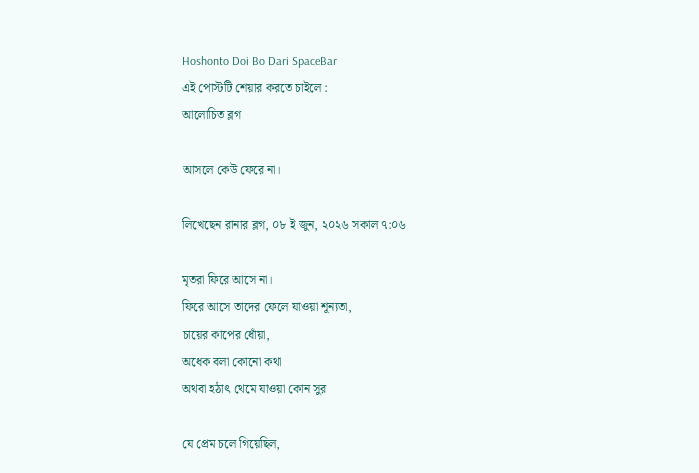Hoshonto Doi Bo Dari SpaceBar
এই পোস্টটি শেয়ার করতে চাইলে :
আলোচিত ব্লগ

আসলে কেউ ফেরে না।

লিখেছেন রানার ব্লগ, ০৮ ই জুন, ২০২৬ সকাল ৭:০৬

মৃতরা ফিরে আসে না।
ফিরে আসে তাদের ফেলে যাওয়া শূন্যতা,
চায়ের কাপের ধোঁয়া,
অধেক বলা কোনো কথা
অথবা হঠাৎ থেমে যাওয়া কোন সুর

যে প্রেম চলে গিয়েছিল,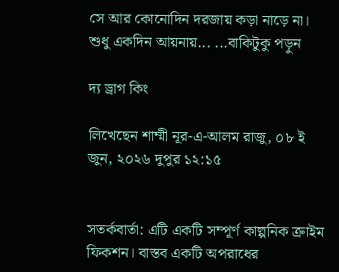সে আর কোনোদিন দরজায় কড়া নাড়ে না।
শুধু একদিন আয়নায়... ...বাকিটুকু পড়ুন

দ্য ড্রাগ কিং

লিখেছেন শাম্মী নূর-এ-আলম রাজু, ০৮ ই জুন, ২০২৬ দুপুর ১২:১৫


সতর্কবার্তা: এটি একটি সম্পূর্ণ কাল্পনিক ক্রাইম ফিকশন। বাস্তব একটি অপরাধের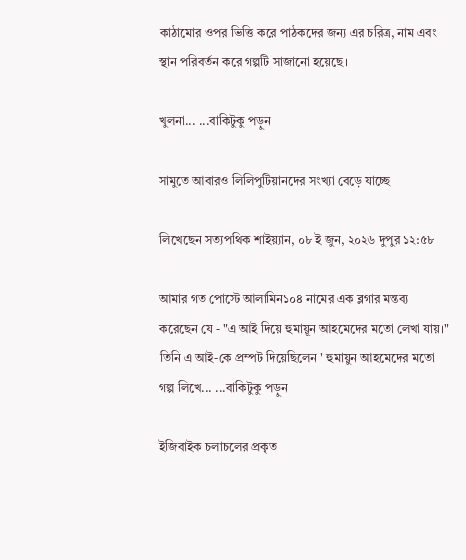কাঠামোর ওপর ভিত্তি করে পাঠকদের জন্য এর চরিত্র, নাম এবং স্থান পরিবর্তন করে গল্পটি সাজানো হয়েছে।

খুলনা... ...বাকিটুকু পড়ুন

সামুতে আবারও লিলিপুটিয়ানদের সংখ্যা বেড়ে যাচ্ছে

লিখেছেন সত্যপথিক শাইয়্যান, ০৮ ই জুন, ২০২৬ দুপুর ১২:৫৮

আমার গত পোস্টে আলামিন১০৪ নামের এক ব্লগার মন্তব্য করেছেন যে - "এ আই দিয়ে হুমায়ূন আহমেদের মতো লেখা যায়।"
তিনি এ আই-কে প্রম্পট দিয়েছিলেন ' হুমায়ুন আহমেদের মতো গল্প লিখে... ...বাকিটুকু পড়ুন

ইজিবাইক চলাচলের প্রকৃত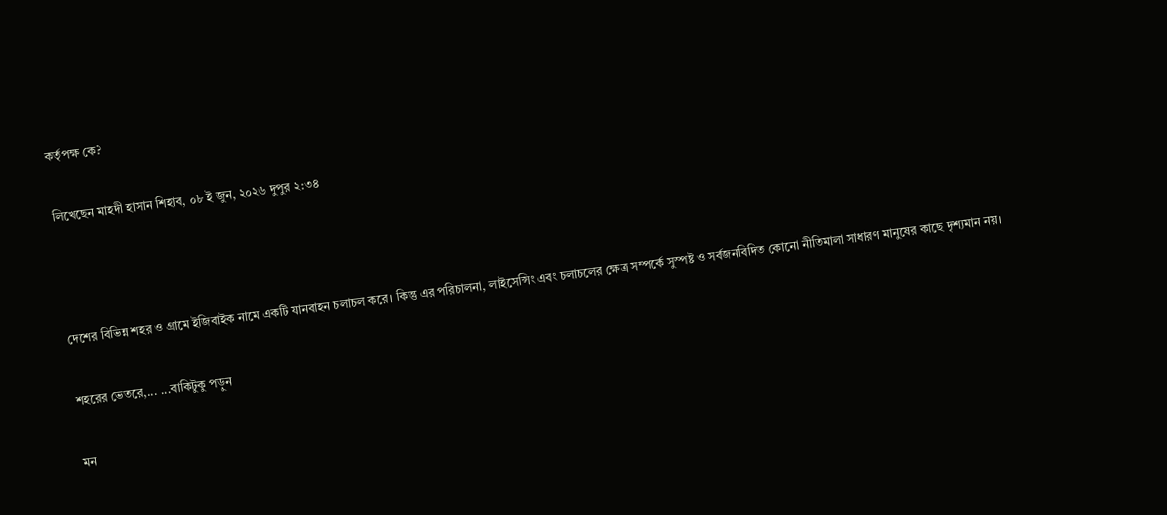কর্তৃপক্ষ কে?

লিখেছেন মাহদী হাসান শিহাব, ০৮ ই জুন, ২০২৬ দুপুর ২:৩৪



দেশের বিভিন্ন শহর ও গ্রামে ইজিবাইক নামে একটি যানবাহন চলাচল করে। কিন্তু এর পরিচালনা, লাইসেন্সিং এবং চলাচলের ক্ষেত্র সম্পর্কে সুস্পষ্ট ও সর্বজনবিদিত কোনো নীতিমালা সাধারণ মানুষের কাছে দৃশ্যমান নয়।

শহরের ভেতরে,... ...বাকিটুকু পড়ুন

মন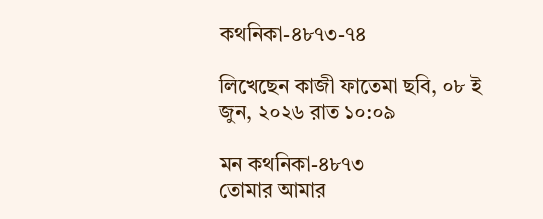কথনিকা-৪৮৭৩-৭৪

লিখেছেন কাজী ফাতেমা ছবি, ০৮ ই জুন, ২০২৬ রাত ১০:০৯

মন কথনিকা-৪৮৭৩
তোমার আমার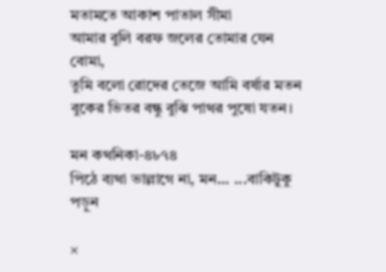মতামতে আকাশ পাতাল সীমা
আমার বুলি বরফ জলের তোমার যেন বোমা,
তুমি বলো রোদের তেজে আমি বর্ষার মতন
বুকের ভিতর বন্ধু বুঝি পাথর পুষো যতন।

মন কথনিকা-৪৮৭৪
পিঠে ব্যথা ভাল্লাগে না, মন... ...বাকিটুকু পড়ুন

×